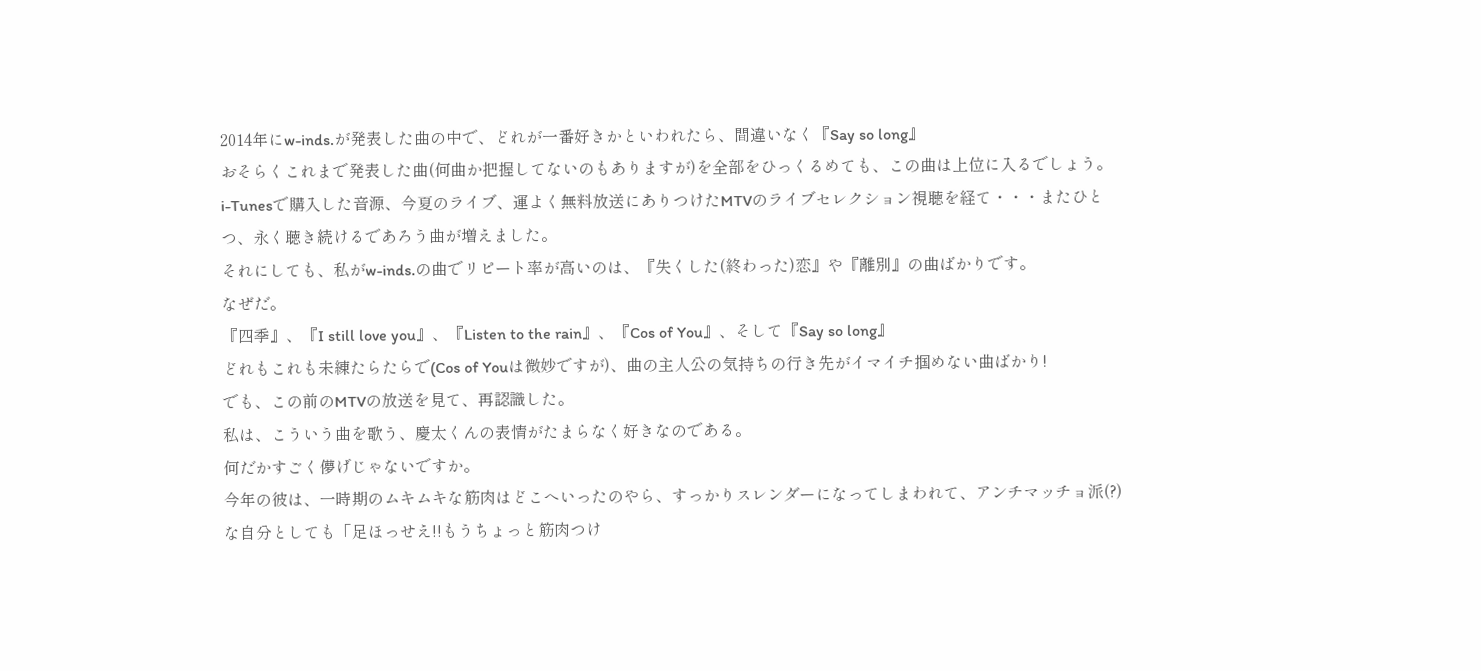2014年にw-inds.が発表した曲の中で、どれが一番好きかといわれたら、間違いなく『Say so long』
おそらくこれまで発表した曲(何曲か把握してないのもありますが)を全部をひっくるめても、この曲は上位に入るでしょう。
i-Tunesで購入した音源、今夏のライブ、運よく無料放送にありつけたMTVのライブセレクション視聴を経て・・・またひとつ、永く聴き続けるであろう曲が増えました。
それにしても、私がw-inds.の曲でリピート率が高いのは、『失くした(終わった)恋』や『離別』の曲ばかりです。
なぜだ。
『四季』、『I still love you』、『Listen to the rain』、『Cos of You』、そして『Say so long』
どれもこれも未練たらたらで(Cos of Youは微妙ですが)、曲の主人公の気持ちの行き先がイマイチ掴めない曲ばかり!
でも、この前のMTVの放送を見て、再認識した。
私は、こういう曲を歌う、慶太くんの表情がたまらなく好きなのである。
何だかすごく儚げじゃないですか。
今年の彼は、一時期のムキムキな筋肉はどこへいったのやら、すっかりスレンダーになってしまわれて、アンチマッチョ派(?)な自分としても「足ほっせえ!!もうちょっと筋肉つけ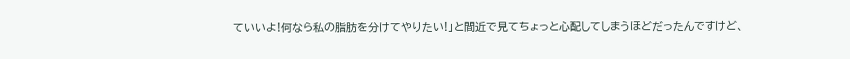ていいよ!何なら私の脂肪を分けてやりたい!」と間近で見てちょっと心配してしまうほどだったんですけど、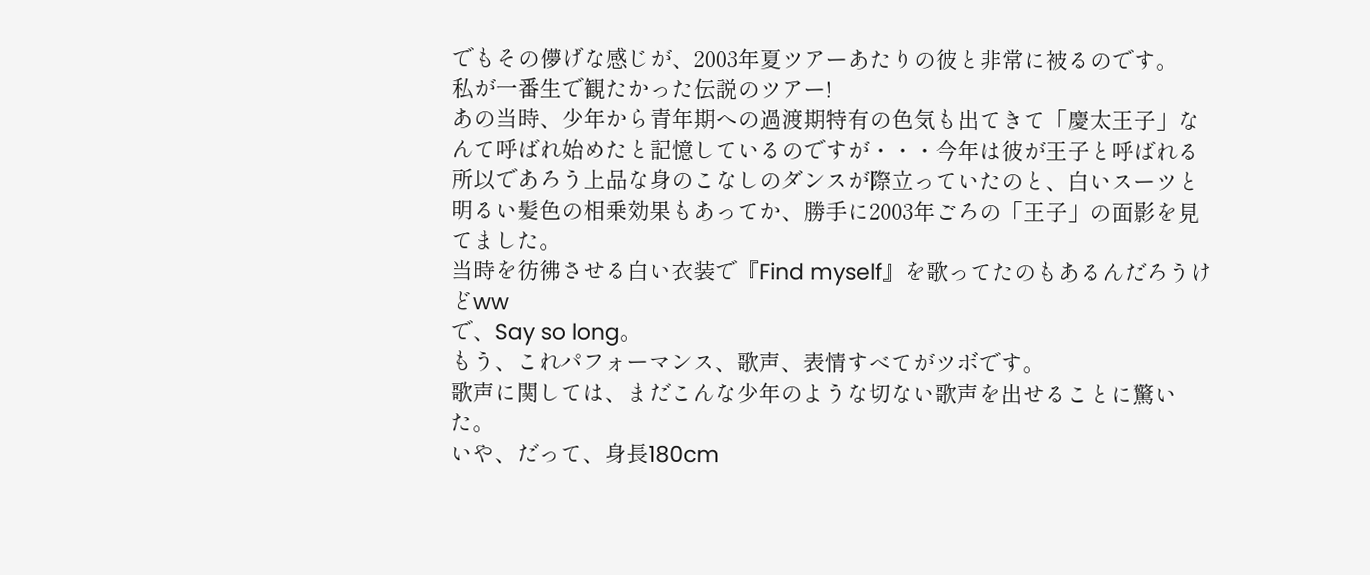でもその儚げな感じが、2003年夏ツアーあたりの彼と非常に被るのです。
私が一番生で観たかった伝説のツアー!
あの当時、少年から青年期への過渡期特有の色気も出てきて「慶太王子」なんて呼ばれ始めたと記憶しているのですが・・・今年は彼が王子と呼ばれる所以であろう上品な身のこなしのダンスが際立っていたのと、白いスーツと明るい髪色の相乗効果もあってか、勝手に2003年ごろの「王子」の面影を見てました。
当時を彷彿させる白い衣装で『Find myself』を歌ってたのもあるんだろうけどww
で、Say so long。
もう、これパフォーマンス、歌声、表情すべてがツボです。
歌声に関しては、まだこんな少年のような切ない歌声を出せることに驚いた。
いや、だって、身長180cm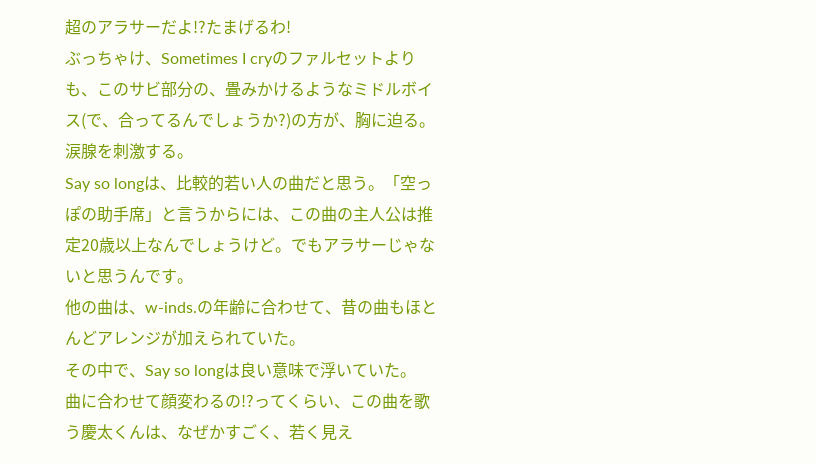超のアラサーだよ!?たまげるわ!
ぶっちゃけ、Sometimes I cryのファルセットよりも、このサビ部分の、畳みかけるようなミドルボイス(で、合ってるんでしょうか?)の方が、胸に迫る。涙腺を刺激する。
Say so longは、比較的若い人の曲だと思う。「空っぽの助手席」と言うからには、この曲の主人公は推定20歳以上なんでしょうけど。でもアラサーじゃないと思うんです。
他の曲は、w-inds.の年齢に合わせて、昔の曲もほとんどアレンジが加えられていた。
その中で、Say so longは良い意味で浮いていた。
曲に合わせて顔変わるの!?ってくらい、この曲を歌う慶太くんは、なぜかすごく、若く見え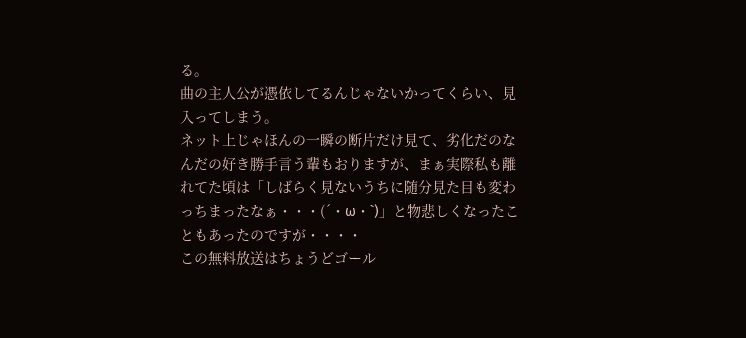る。
曲の主人公が憑依してるんじゃないかってくらい、見入ってしまう。
ネット上じゃほんの一瞬の断片だけ見て、劣化だのなんだの好き勝手言う輩もおりますが、まぁ実際私も離れてた頃は「しばらく見ないうちに随分見た目も変わっちまったなぁ・・・(´・ω・`)」と物悲しくなったこともあったのですが・・・・
この無料放送はちょうどゴール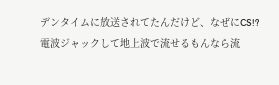デンタイムに放送されてたんだけど、なぜにCS!?
電波ジャックして地上波で流せるもんなら流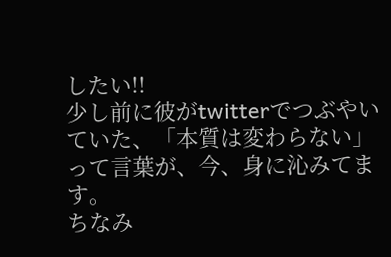したい!!
少し前に彼がtwitterでつぶやいていた、「本質は変わらない」って言葉が、今、身に沁みてます。
ちなみ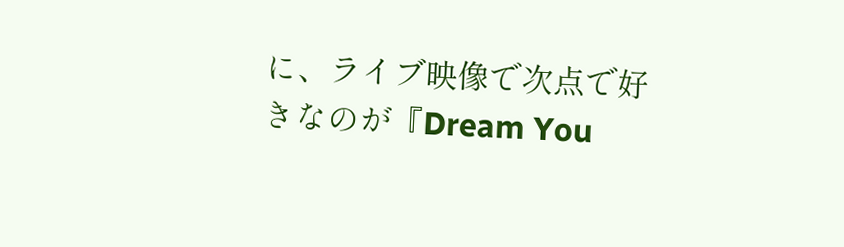に、ライブ映像で次点で好きなのが『Dream You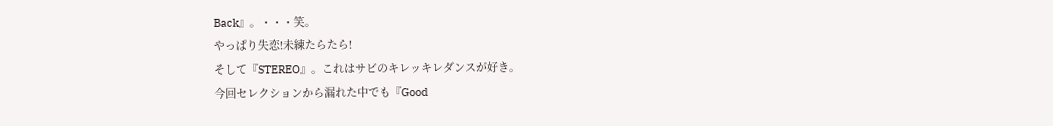Back』。・・・笑。
やっぱり失恋!未練たらたら!
そして『STEREO』。これはサビのキレッキレダンスが好き。
今回セレクションから漏れた中でも『Good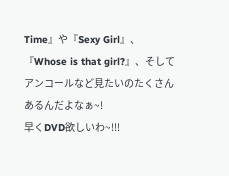Time』や『Sexy Girl』、『Whose is that girl?』、そしてアンコールなど見たいのたくさんあるんだよなぁ~!
早くDVD欲しいわ~!!!